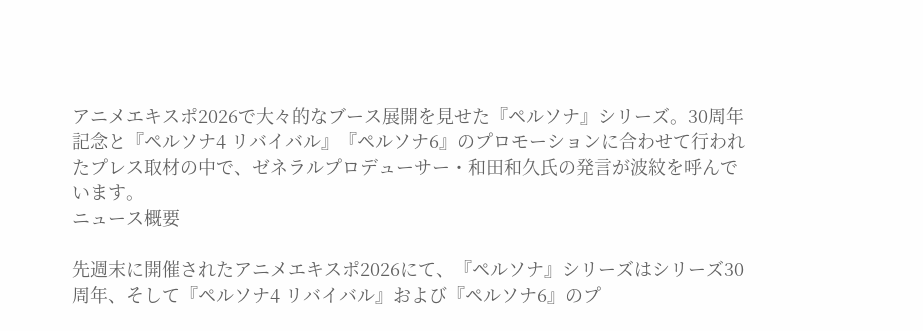アニメエキスポ2026で大々的なブース展開を見せた『ペルソナ』シリーズ。30周年記念と『ペルソナ4 リバイバル』『ペルソナ6』のプロモーションに合わせて行われたプレス取材の中で、ゼネラルプロデューサー・和田和久氏の発言が波紋を呼んでいます。
ニュース概要

先週末に開催されたアニメエキスポ2026にて、『ペルソナ』シリーズはシリーズ30周年、そして『ペルソナ4 リバイバル』および『ペルソナ6』のプ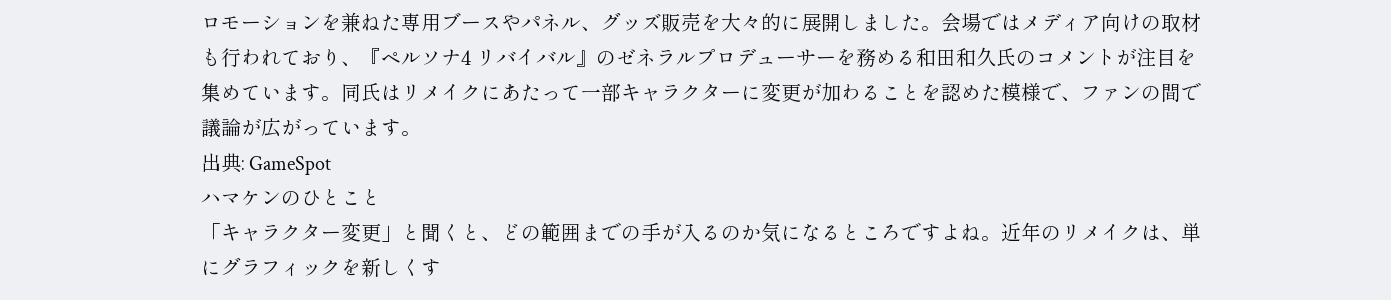ロモーションを兼ねた専用ブースやパネル、グッズ販売を大々的に展開しました。会場ではメディア向けの取材も行われており、『ペルソナ4 リバイバル』のゼネラルプロデューサーを務める和田和久氏のコメントが注目を集めています。同氏はリメイクにあたって一部キャラクターに変更が加わることを認めた模様で、ファンの間で議論が広がっています。
出典: GameSpot
ハマケンのひとこと
「キャラクター変更」と聞くと、どの範囲までの手が入るのか気になるところですよね。近年のリメイクは、単にグラフィックを新しくす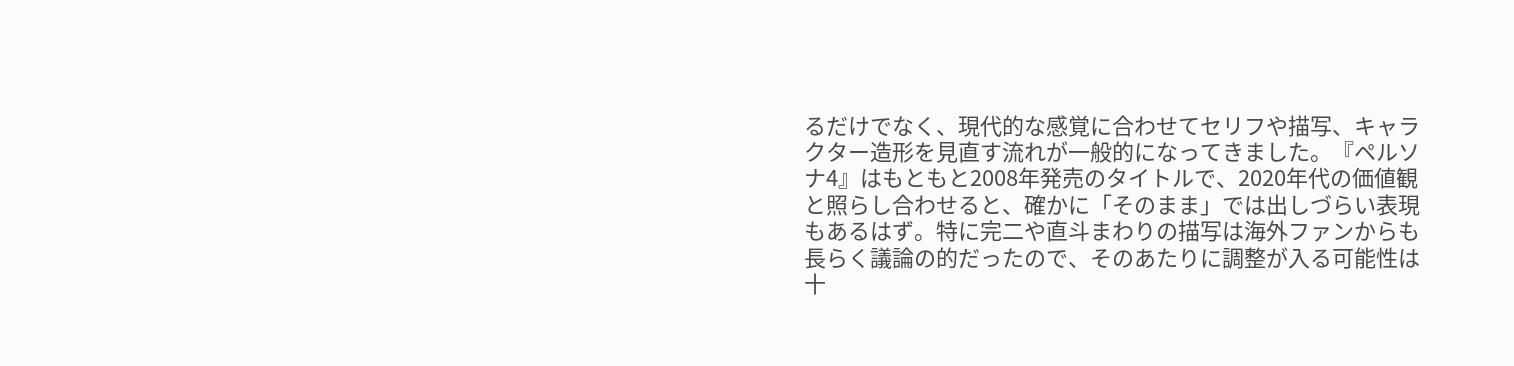るだけでなく、現代的な感覚に合わせてセリフや描写、キャラクター造形を見直す流れが一般的になってきました。『ペルソナ4』はもともと2008年発売のタイトルで、2020年代の価値観と照らし合わせると、確かに「そのまま」では出しづらい表現もあるはず。特に完二や直斗まわりの描写は海外ファンからも長らく議論の的だったので、そのあたりに調整が入る可能性は十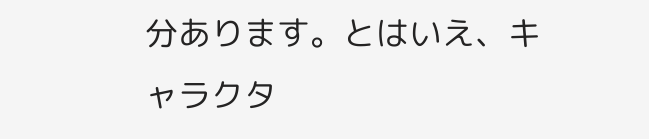分あります。とはいえ、キャラクタ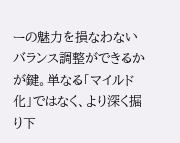ーの魅力を損なわないバランス調整ができるかが鍵。単なる「マイルド化」ではなく、より深く掘り下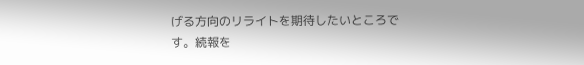げる方向のリライトを期待したいところです。続報を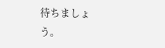待ちましょう。